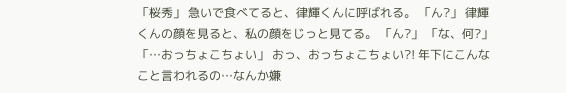「桜秀」 急いで食べてると、律輝くんに呼ばれる。 「ん?」 律輝くんの顔を見ると、私の顔をじっと見てる。 「ん?」 「な、何?」 「…おっちょこちょい」 おっ、おっちょこちょい?! 年下にこんなこと言われるの…なんか嫌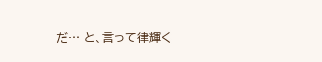だ… と、言って律輝く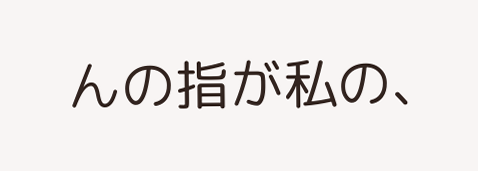んの指が私の、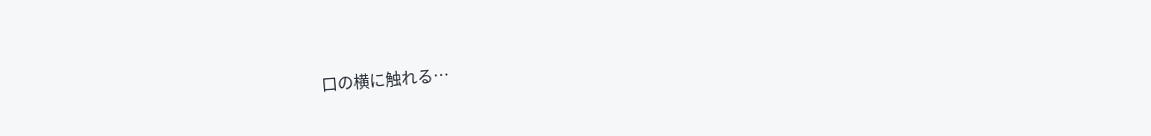口の横に触れる…